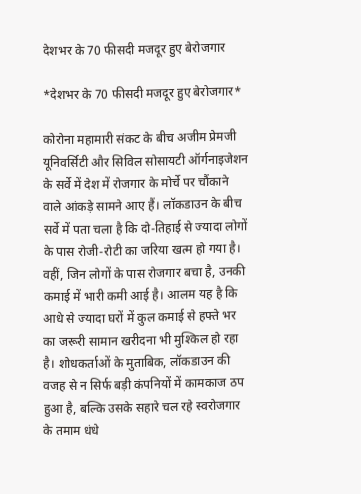देशभर के 70 फीसदी मजदूर हुए बेरोजगार

*देशभर के 70 फीसदी मजदूर हुए बेरोजगार*

कोरोना महामारी संकट के बीच अजीम प्रेमजी यूनिवर्सिटी और सिविल सोसायटी ऑर्गनाइजेशन के सर्वे में देश में रोजगार के मोर्चे पर चौंकाने वाले आंकड़े सामने आए हैं। लॉकडाउन के बीच सर्वे में पता चला है कि दो-तिहाई से ज्यादा लोगों के पास रोजी-रोटी का जरिया खत्म हो गया है।
वहीं, जिन लोगों के पास रोजगार बचा है, उनकी कमाई में भारी कमी आई है। आलम यह है कि आधे से ज्यादा घरों में कुल कमाई से हफ्ते भर का जरूरी सामान खरीदना भी मुश्किल हो रहा है। शोधकर्ताओं के मुताबिक, लॉकडाउन की वजह से न सिर्फ बड़ी कंपनियों में कामकाज ठप हुआ है, बल्कि उसके सहारे चल रहे स्वरोजगार के तमाम धंधे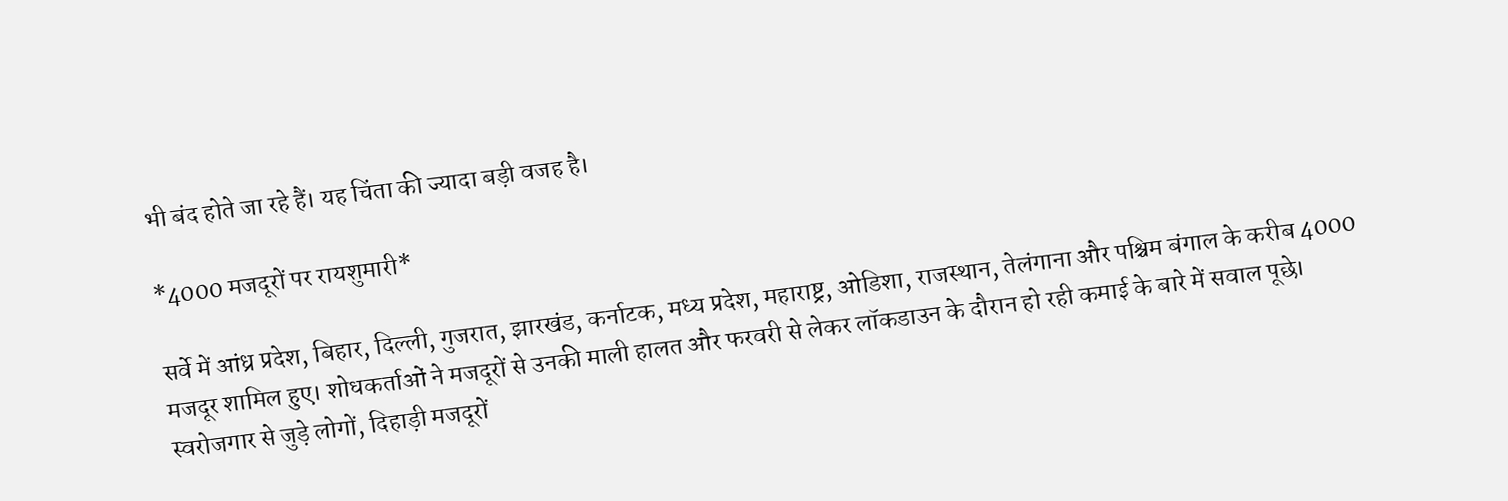भी बंद होते जा रहे हैं। यह चिंता की ज्यादा बड़ी वजह है।

*4000 मजदूरों पर रायशुमारी*

सर्वे में आंध्र प्रदेश, बिहार, दिल्ली, गुजरात, झारखंड, कर्नाटक, मध्य प्रदेश, महाराष्ट्र, ओडिशा, राजस्थान, तेलंगाना और पश्चिम बंगाल के करीब 4000 मजदूर शामिल हुए। शोधकर्ताओं ने मजदूरों से उनकी माली हालत और फरवरी से लेकर लॉकडाउन के दौरान हो रही कमाई के बारे में सवाल पूछे। स्वरोजगार से जुड़े लोगों, दिहाड़ी मजदूरों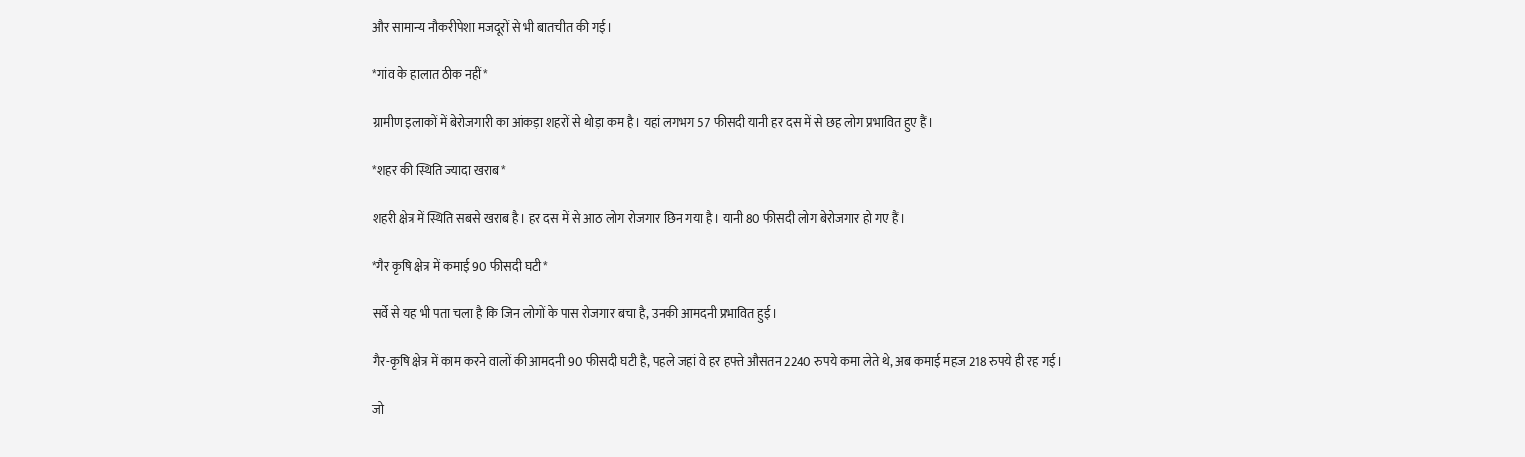और सामान्य नौकरीपेशा मजदूरों से भी बातचीत की गई।

*गांव के हालात ठीक नहीं*

ग्रामीण इलाकों में बेरोजगारी का आंकड़ा शहरों से थोड़ा कम है। यहां लगभग 57 फीसदी यानी हर दस में से छह लोग प्रभावित हुए हैं।

*शहर की स्थिति ज्यादा खराब*

शहरी क्षेत्र में स्थिति सबसे खराब है। हर दस में से आठ लोग रोजगार छिन गया है। यानी 80 फीसदी लोग बेरोजगार हो गए हैं।

*गैर कृषि क्षेत्र में कमाई 90 फीसदी घटी*

सर्वे से यह भी पता चला है कि जिन लोगों के पास रोजगार बचा है, उनकी आमदनी प्रभावित हुई।

गैर-कृषि क्षेत्र में काम करने वालों की आमदनी 90 फीसदी घटी है, पहले जहां वे हर हफ्ते औसतन 2240 रुपये कमा लेते थे, अब कमाई महज 218 रुपये ही रह गई।

जो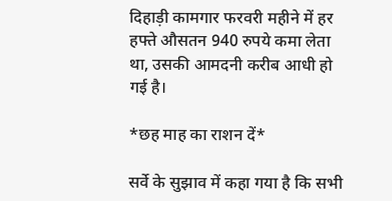दिहाड़ी कामगार फरवरी महीने में हर हफ्ते औसतन 940 रुपये कमा लेता था, उसकी आमदनी करीब आधी हो गई है।

*छह माह का राशन दें*

सर्वे के सुझाव में कहा गया है कि सभी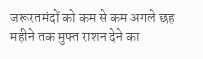जरूरतमंदों को कम से कम अगले छह महीने तक मुफ्त राशन देने का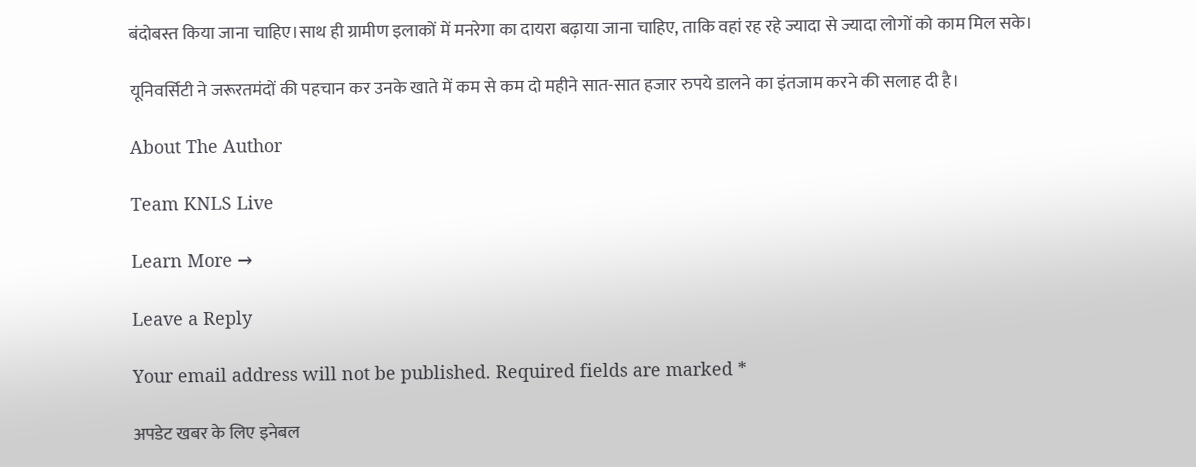बंदोबस्त किया जाना चाहिए।साथ ही ग्रामीण इलाकों में मनरेगा का दायरा बढ़ाया जाना चाहिए, ताकि वहां रह रहे ज्यादा से ज्यादा लोगों को काम मिल सके।

यूनिवर्सिटी ने जरूरतमंदों की पहचान कर उनके खाते में कम से कम दो महीने सात-सात हजार रुपये डालने का इंतजाम करने की सलाह दी है।

About The Author

Team KNLS Live

Learn More →

Leave a Reply

Your email address will not be published. Required fields are marked *

अपडेट खबर के लिए इनेबल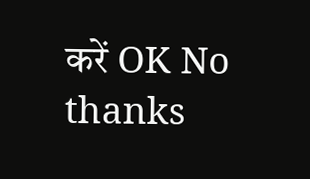करें OK No thanks